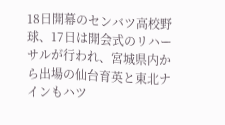18日開幕のセンバツ高校野球、17日は開会式のリハーサルが行われ、宮城県内から出場の仙台育英と東北ナインもハツ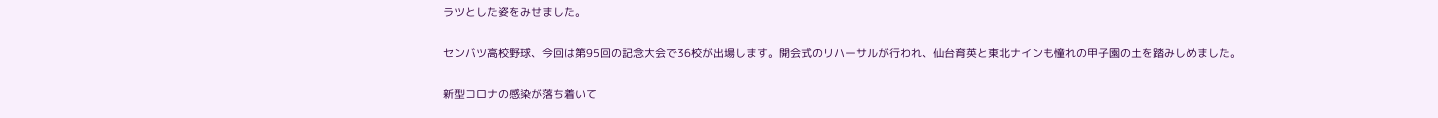ラツとした姿をみせました。

センバツ高校野球、今回は第95回の記念大会で36校が出場します。開会式のリハーサルが行われ、仙台育英と東北ナインも憧れの甲子園の土を踏みしめました。

新型コロナの感染が落ち着いて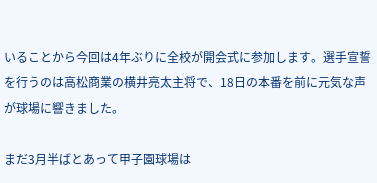いることから今回は4年ぶりに全校が開会式に参加します。選手宣誓を行うのは高松商業の横井亮太主将で、18日の本番を前に元気な声が球場に響きました。

まだ3月半ばとあって甲子園球場は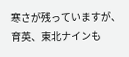寒さが残っていますが、育英、東北ナインも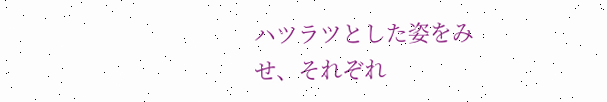ハツラツとした姿をみせ、それぞれ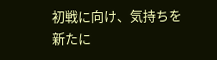初戦に向け、気持ちを新たに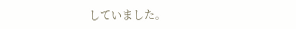していました。